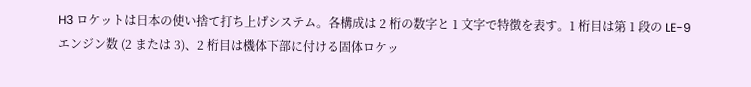H3 ロケットは日本の使い捨て打ち上げシステム。各構成は 2 桁の数字と 1 文字で特徴を表す。1 桁目は第 1 段の LE-9 エンジン数 (2 または 3)、2 桁目は機体下部に付ける固体ロケッ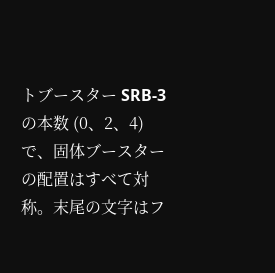トブースター SRB-3 の本数 (0、2、4) で、固体ブースターの配置はすべて対称。末尾の文字はフ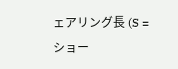ェアリング長 (S = ショー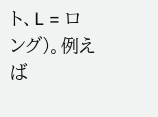ト、L = ロング)。例えば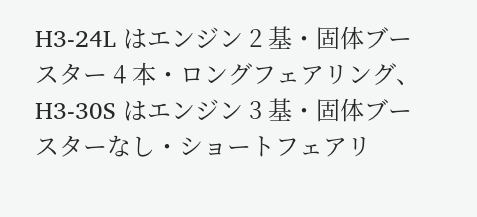H3-24L はエンジン 2 基・固体ブースター 4 本・ロングフェアリング、H3-30S はエンジン 3 基・固体ブースターなし・ショートフェアリ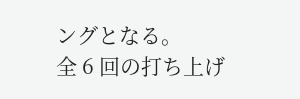ングとなる。
全 6 回の打ち上げ